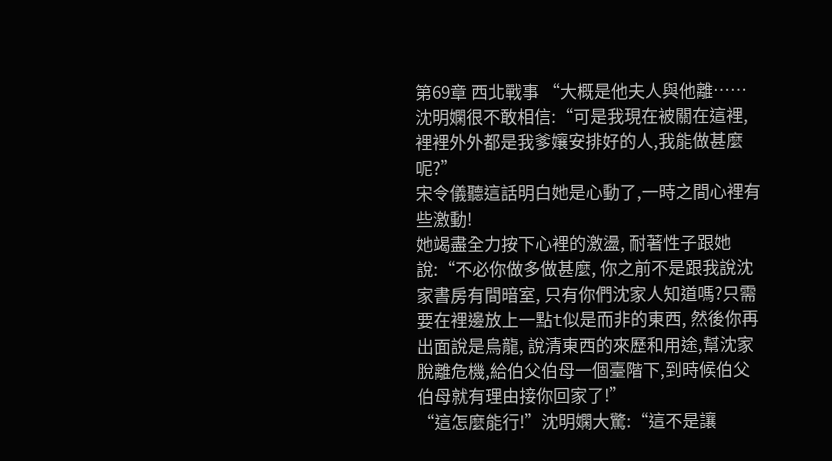第69章 西北戰事 “大概是他夫人與他離……
沈明嫻很不敢相信:“可是我現在被關在這裡, 裡裡外外都是我爹孃安排好的人,我能做甚麼呢?”
宋令儀聽這話明白她是心動了,一時之間心裡有些激動!
她竭盡全力按下心裡的激盪, 耐著性子跟她說:“不必你做多做甚麼, 你之前不是跟我說沈家書房有間暗室, 只有你們沈家人知道嗎?只需要在裡邊放上一點t似是而非的東西, 然後你再出面說是烏龍, 說清東西的來歷和用途,幫沈家脫離危機,給伯父伯母一個臺階下,到時候伯父伯母就有理由接你回家了!”
“這怎麼能行!”沈明嫻大驚:“這不是讓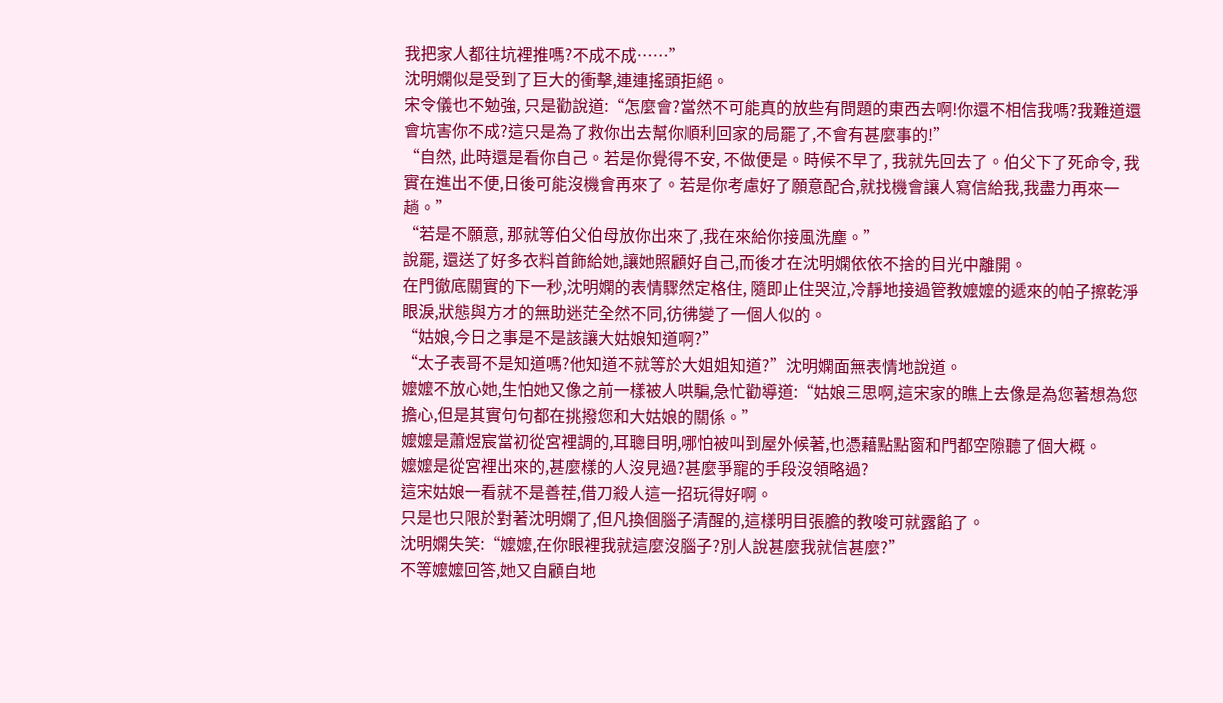我把家人都往坑裡推嗎?不成不成……”
沈明嫻似是受到了巨大的衝擊,連連搖頭拒絕。
宋令儀也不勉強, 只是勸說道:“怎麼會?當然不可能真的放些有問題的東西去啊!你還不相信我嗎?我難道還會坑害你不成?這只是為了救你出去幫你順利回家的局罷了,不會有甚麼事的!”
“自然, 此時還是看你自己。若是你覺得不安, 不做便是。時候不早了, 我就先回去了。伯父下了死命令, 我實在進出不便,日後可能沒機會再來了。若是你考慮好了願意配合,就找機會讓人寫信給我,我盡力再來一趟。”
“若是不願意, 那就等伯父伯母放你出來了,我在來給你接風洗塵。”
說罷, 還送了好多衣料首飾給她,讓她照顧好自己,而後才在沈明嫻依依不捨的目光中離開。
在門徹底關實的下一秒,沈明嫻的表情驟然定格住, 隨即止住哭泣,冷靜地接過管教嬤嬤的遞來的帕子擦乾淨眼淚,狀態與方才的無助迷茫全然不同,彷彿變了一個人似的。
“姑娘,今日之事是不是該讓大姑娘知道啊?”
“太子表哥不是知道嗎?他知道不就等於大姐姐知道?”沈明嫻面無表情地說道。
嬤嬤不放心她,生怕她又像之前一樣被人哄騙,急忙勸導道:“姑娘三思啊,這宋家的瞧上去像是為您著想為您擔心,但是其實句句都在挑撥您和大姑娘的關係。”
嬤嬤是蕭煜宸當初從宮裡調的,耳聰目明,哪怕被叫到屋外候著,也憑藉點點窗和門都空隙聽了個大概。
嬤嬤是從宮裡出來的,甚麼樣的人沒見過?甚麼爭寵的手段沒領略過?
這宋姑娘一看就不是善茬,借刀殺人這一招玩得好啊。
只是也只限於對著沈明嫻了,但凡換個腦子清醒的,這樣明目張膽的教唆可就露餡了。
沈明嫻失笑:“嬤嬤,在你眼裡我就這麼沒腦子?別人說甚麼我就信甚麼?”
不等嬤嬤回答,她又自顧自地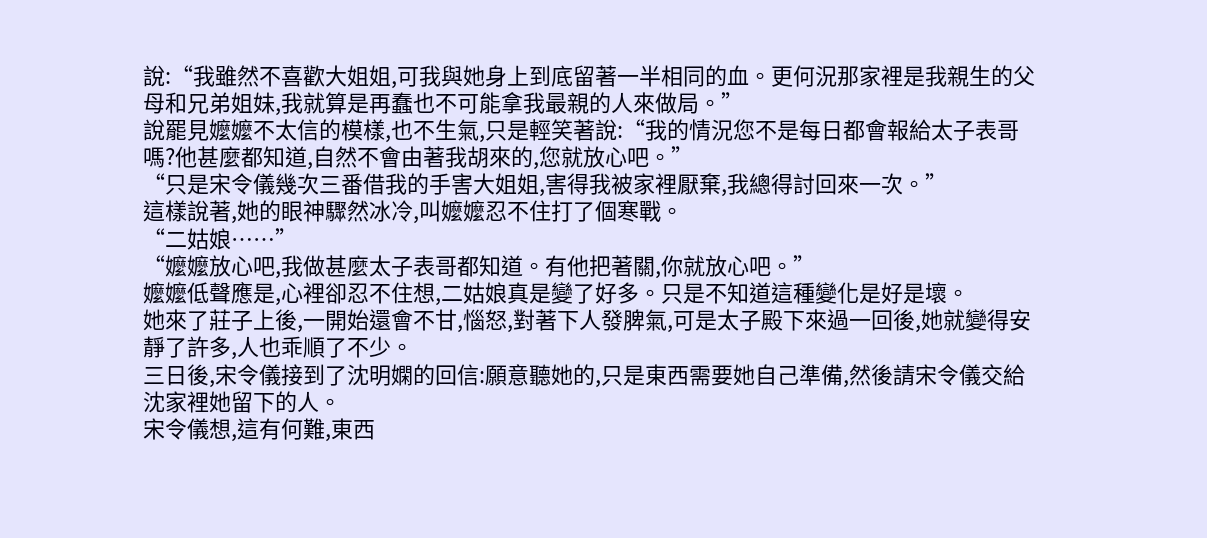說:“我雖然不喜歡大姐姐,可我與她身上到底留著一半相同的血。更何況那家裡是我親生的父母和兄弟姐妹,我就算是再蠢也不可能拿我最親的人來做局。”
說罷見嬤嬤不太信的模樣,也不生氣,只是輕笑著說:“我的情況您不是每日都會報給太子表哥嗎?他甚麼都知道,自然不會由著我胡來的,您就放心吧。”
“只是宋令儀幾次三番借我的手害大姐姐,害得我被家裡厭棄,我總得討回來一次。”
這樣說著,她的眼神驟然冰冷,叫嬤嬤忍不住打了個寒戰。
“二姑娘……”
“嬤嬤放心吧,我做甚麼太子表哥都知道。有他把著關,你就放心吧。”
嬤嬤低聲應是,心裡卻忍不住想,二姑娘真是變了好多。只是不知道這種變化是好是壞。
她來了莊子上後,一開始還會不甘,惱怒,對著下人發脾氣,可是太子殿下來過一回後,她就變得安靜了許多,人也乖順了不少。
三日後,宋令儀接到了沈明嫻的回信:願意聽她的,只是東西需要她自己準備,然後請宋令儀交給沈家裡她留下的人。
宋令儀想,這有何難,東西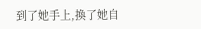到了她手上,換了她自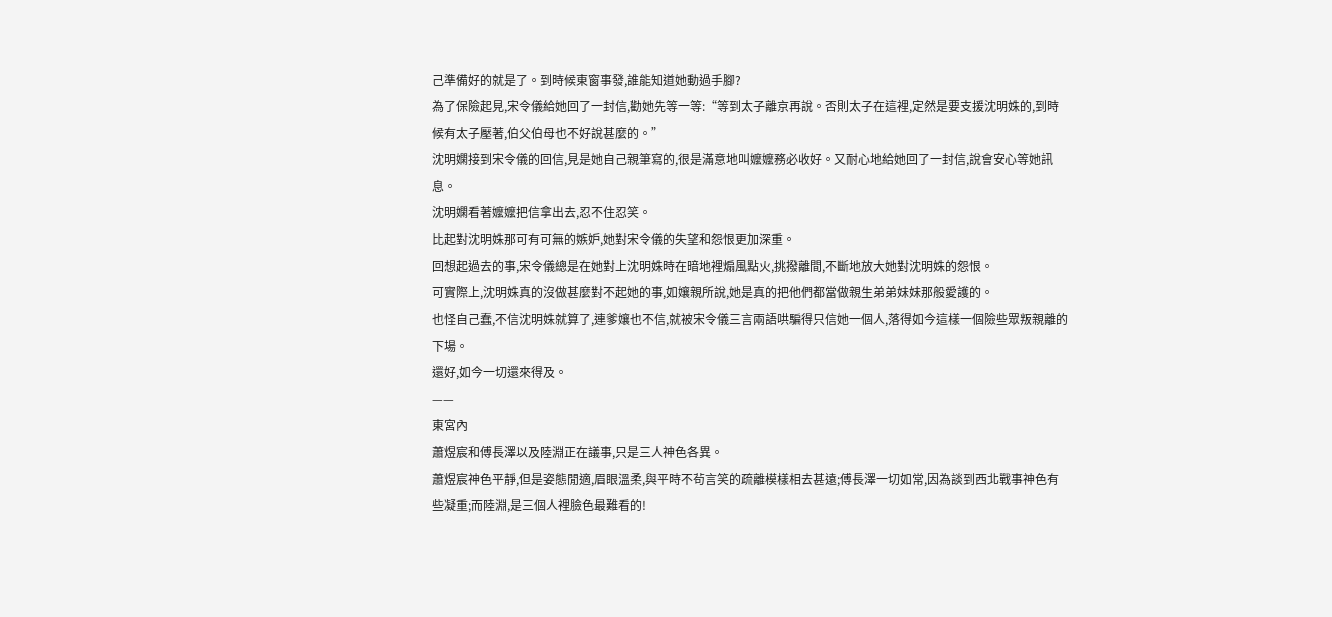己準備好的就是了。到時候東窗事發,誰能知道她動過手腳?
為了保險起見,宋令儀給她回了一封信,勸她先等一等:“等到太子離京再說。否則太子在這裡,定然是要支援沈明姝的,到時候有太子壓著,伯父伯母也不好說甚麼的。”
沈明嫻接到宋令儀的回信,見是她自己親筆寫的,很是滿意地叫嬤嬤務必收好。又耐心地給她回了一封信,說會安心等她訊息。
沈明嫻看著嬤嬤把信拿出去,忍不住忍笑。
比起對沈明姝那可有可無的嫉妒,她對宋令儀的失望和怨恨更加深重。
回想起過去的事,宋令儀總是在她對上沈明姝時在暗地裡煽風點火,挑撥離間,不斷地放大她對沈明姝的怨恨。
可實際上,沈明姝真的沒做甚麼對不起她的事,如孃親所說,她是真的把他們都當做親生弟弟妹妹那般愛護的。
也怪自己蠢,不信沈明姝就算了,連爹孃也不信,就被宋令儀三言兩語哄騙得只信她一個人,落得如今這樣一個險些眾叛親離的下場。
還好,如今一切還來得及。
——
東宮內
蕭煜宸和傅長澤以及陸淵正在議事,只是三人神色各異。
蕭煜宸神色平靜,但是姿態閒適,眉眼溫柔,與平時不茍言笑的疏離模樣相去甚遠;傅長澤一切如常,因為談到西北戰事神色有些凝重;而陸淵,是三個人裡臉色最難看的!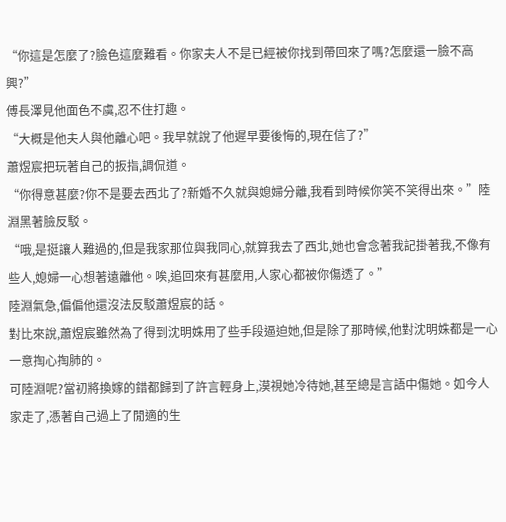“你這是怎麼了?臉色這麼難看。你家夫人不是已經被你找到帶回來了嗎?怎麼還一臉不高興?”
傅長澤見他面色不虞,忍不住打趣。
“大概是他夫人與他離心吧。我早就說了他遲早要後悔的,現在信了?”
蕭煜宸把玩著自己的扳指,調侃道。
“你得意甚麼?你不是要去西北了?新婚不久就與媳婦分離,我看到時候你笑不笑得出來。”陸淵黑著臉反駁。
“哦,是挺讓人難過的,但是我家那位與我同心,就算我去了西北,她也會念著我記掛著我,不像有些人,媳婦一心想著遠離他。唉,追回來有甚麼用,人家心都被你傷透了。”
陸淵氣急,偏偏他還沒法反駁蕭煜宸的話。
對比來說,蕭煜宸雖然為了得到沈明姝用了些手段逼迫她,但是除了那時候,他對沈明姝都是一心一意掏心掏肺的。
可陸淵呢?當初將換嫁的錯都歸到了許言輕身上,漠視她冷待她,甚至總是言語中傷她。如今人家走了,憑著自己過上了閒適的生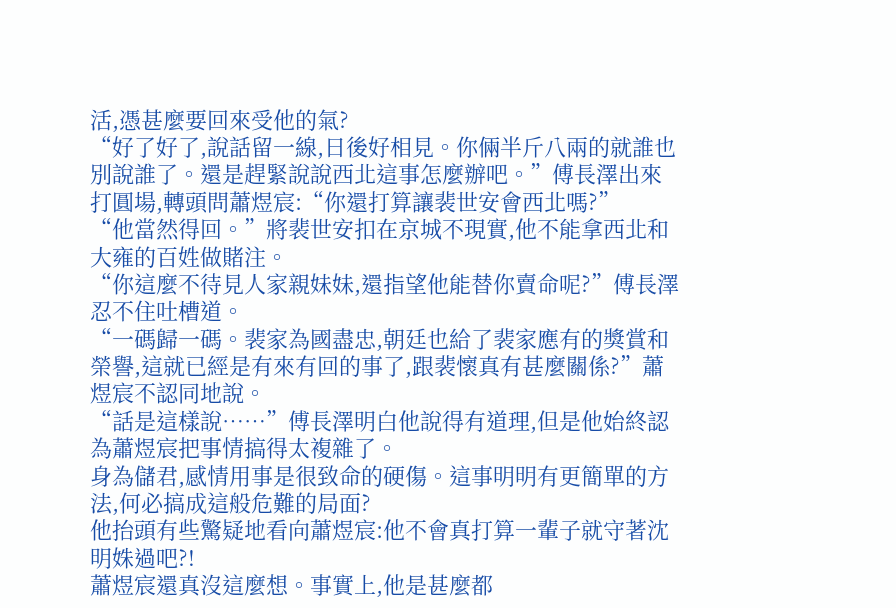活,憑甚麼要回來受他的氣?
“好了好了,說話留一線,日後好相見。你倆半斤八兩的就誰也別說誰了。還是趕緊說說西北這事怎麼辦吧。”傅長澤出來打圓場,轉頭問蕭煜宸:“你還打算讓裴世安會西北嗎?”
“他當然得回。”將裴世安扣在京城不現實,他不能拿西北和大雍的百姓做賭注。
“你這麼不待見人家親妹妹,還指望他能替你賣命呢?”傅長澤忍不住吐槽道。
“一碼歸一碼。裴家為國盡忠,朝廷也給了裴家應有的獎賞和榮譽,這就已經是有來有回的事了,跟裴懷真有甚麼關係?”蕭煜宸不認同地說。
“話是這樣說……”傅長澤明白他說得有道理,但是他始終認為蕭煜宸把事情搞得太複雜了。
身為儲君,感情用事是很致命的硬傷。這事明明有更簡單的方法,何必搞成這般危難的局面?
他抬頭有些驚疑地看向蕭煜宸:他不會真打算一輩子就守著沈明姝過吧?!
蕭煜宸還真沒這麼想。事實上,他是甚麼都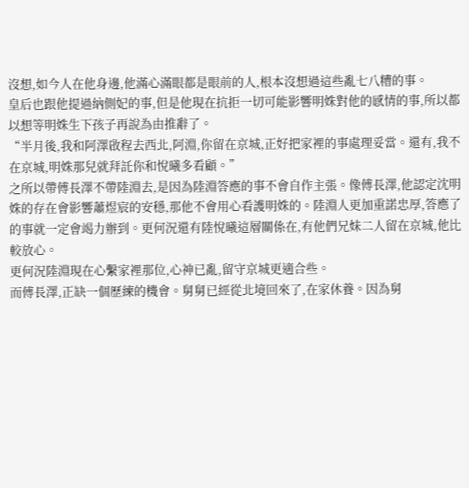沒想,如今人在他身邊,他滿心滿眼都是眼前的人,根本沒想過這些亂七八糟的事。
皇后也跟他提過納側妃的事,但是他現在抗拒一切可能影響明姝對他的感情的事,所以都以想等明姝生下孩子再說為由推辭了。
“半月後,我和阿澤啟程去西北,阿淵,你留在京城,正好把家裡的事處理妥當。還有,我不在京城,明姝那兒就拜託你和悅曦多看顧。”
之所以帶傅長澤不帶陸淵去,是因為陸淵答應的事不會自作主張。像傅長澤,他認定沈明姝的存在會影響蕭煜宸的安穩,那他不會用心看護明姝的。陸淵人更加重諾忠厚,答應了的事就一定會竭力辦到。更何況還有陸悅曦這層關係在,有他們兄妹二人留在京城,他比較放心。
更何況陸淵現在心繫家裡那位,心神已亂,留守京城更適合些。
而傅長澤,正缺一個歷練的機會。舅舅已經從北境回來了,在家休養。因為舅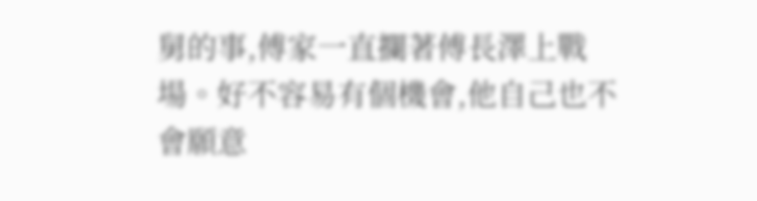舅的事,傅家一直攔著傅長澤上戰場。好不容易有個機會,他自己也不會願意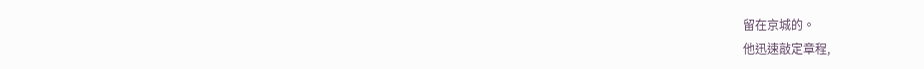留在京城的。
他迅速敲定章程,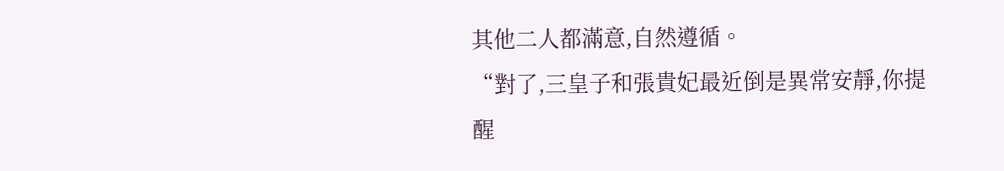其他二人都滿意,自然遵循。
“對了,三皇子和張貴妃最近倒是異常安靜,你提醒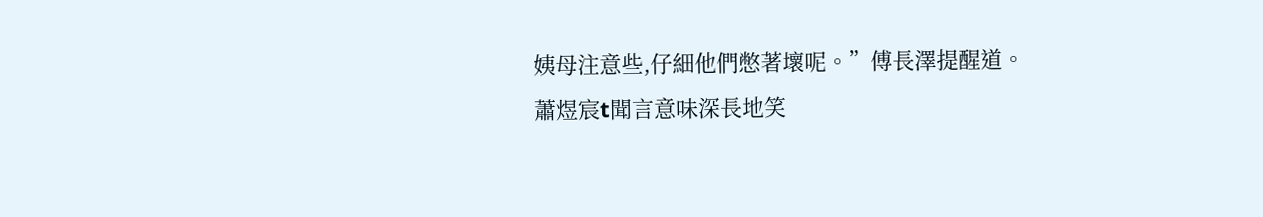姨母注意些,仔細他們憋著壞呢。”傅長澤提醒道。
蕭煜宸t聞言意味深長地笑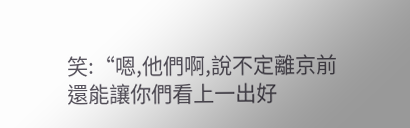笑:“嗯,他們啊,說不定離京前還能讓你們看上一出好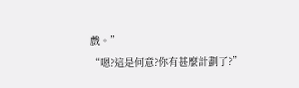戲。”
“嗯?這是何意?你有甚麼計劃了?”